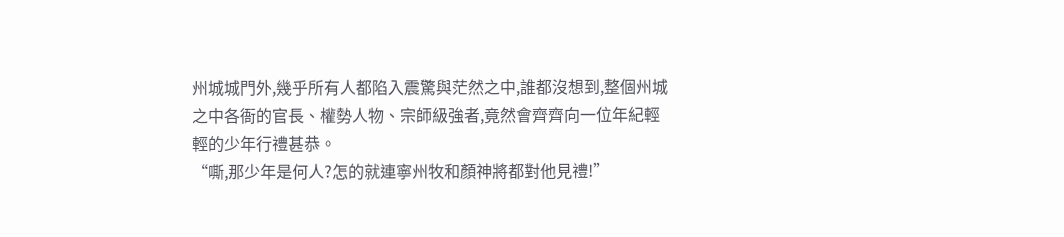州城城門外,幾乎所有人都陷入震驚與茫然之中,誰都沒想到,整個州城之中各衙的官長、權勢人物、宗師級強者,竟然會齊齊向一位年紀輕輕的少年行禮甚恭。
“嘶,那少年是何人?怎的就連寧州牧和顏神將都對他見禮!”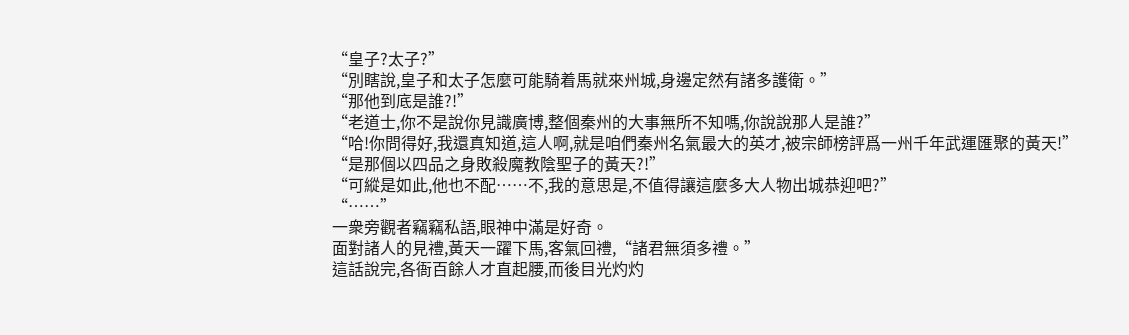“皇子?太子?”
“別瞎說,皇子和太子怎麼可能騎着馬就來州城,身邊定然有諸多護衛。”
“那他到底是誰?!”
“老道士,你不是說你見識廣博,整個秦州的大事無所不知嗎,你說說那人是誰?”
“哈!你問得好,我還真知道,這人啊,就是咱們秦州名氣最大的英才,被宗師榜評爲一州千年武運匯聚的黃天!”
“是那個以四品之身敗殺魔教陰聖子的黃天?!”
“可縱是如此,他也不配……不,我的意思是,不值得讓這麼多大人物出城恭迎吧?”
“……”
一衆旁觀者竊竊私語,眼神中滿是好奇。
面對諸人的見禮,黃天一躍下馬,客氣回禮,“諸君無須多禮。”
這話說完,各衙百餘人才直起腰,而後目光灼灼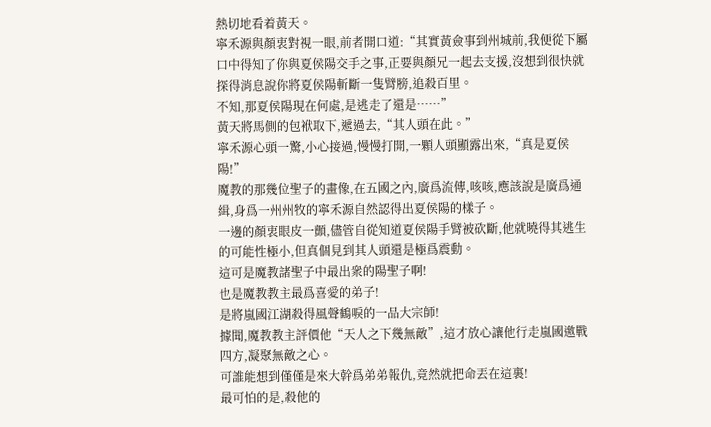熱切地看着黃天。
寧禾源與顏衷對視一眼,前者開口道:“其實黃僉事到州城前,我便從下屬口中得知了你與夏侯陽交手之事,正要與顏兄一起去支援,沒想到很快就探得消息說你將夏侯陽斬斷一隻臂膀,追殺百里。
不知,那夏侯陽現在何處,是逃走了還是……”
黃天將馬側的包袱取下,遞過去,“其人頭在此。”
寧禾源心頭一驚,小心接過,慢慢打開,一顆人頭顯露出來,“真是夏侯陽!”
魔教的那幾位聖子的畫像,在五國之內,廣爲流傳,咳咳,應該說是廣爲通緝,身爲一州州牧的寧禾源自然認得出夏侯陽的樣子。
一邊的顏衷眼皮一顫,儘管自從知道夏侯陽手臂被砍斷,他就曉得其逃生的可能性極小,但真個見到其人頭還是極爲震動。
這可是魔教諸聖子中最出衆的陽聖子啊!
也是魔教教主最爲喜愛的弟子!
是將嵐國江湖殺得風聲鶴唳的一品大宗師!
據聞,魔教教主評價他“天人之下幾無敵”,這才放心讓他行走嵐國邀戰四方,凝聚無敵之心。
可誰能想到僅僅是來大幹爲弟弟報仇,竟然就把命丟在這裏!
最可怕的是,殺他的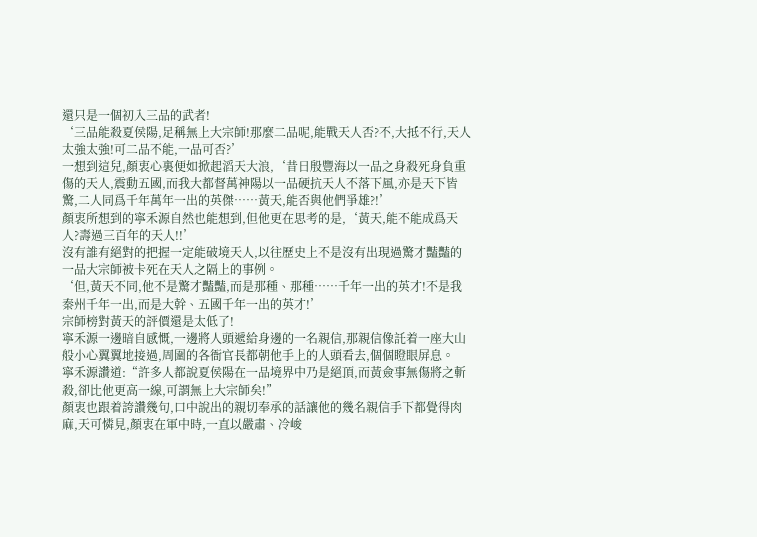還只是一個初入三品的武者!
‘三品能殺夏侯陽,足稱無上大宗師!那麼二品呢,能戰天人否?不,大抵不行,天人太強太強!可二品不能,一品可否?’
一想到這兒,顏衷心裏便如掀起滔天大浪,‘昔日殷豐海以一品之身殺死身負重傷的天人,震動五國,而我大都督萬神陽以一品硬抗天人不落下風,亦是天下皆驚,二人同爲千年萬年一出的英傑……黃天,能否與他們爭雄?!’
顏衷所想到的寧禾源自然也能想到,但他更在思考的是,‘黃天,能不能成爲天人?壽過三百年的天人!!’
沒有誰有絕對的把握一定能破境天人,以往歷史上不是沒有出現過驚才豔豔的一品大宗師被卡死在天人之隔上的事例。
‘但,黃天不同,他不是驚才豔豔,而是那種、那種……千年一出的英才!不是我秦州千年一出,而是大幹、五國千年一出的英才!’
宗師榜對黃天的評價還是太低了!
寧禾源一邊暗自感慨,一邊將人頭遞給身邊的一名親信,那親信像託着一座大山般小心翼翼地接過,周圍的各衙官長都朝他手上的人頭看去,個個瞪眼屏息。
寧禾源讚道:“許多人都說夏侯陽在一品境界中乃是絕頂,而黃僉事無傷將之斬殺,卻比他更高一線,可謂無上大宗師矣!”
顏衷也跟着誇讚幾句,口中說出的親切奉承的話讓他的幾名親信手下都覺得肉麻,天可憐見,顏衷在軍中時,一直以嚴肅、冷峻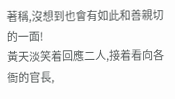著稱,沒想到也會有如此和善親切的一面!
黃天淡笑着回應二人,接着看向各衙的官長,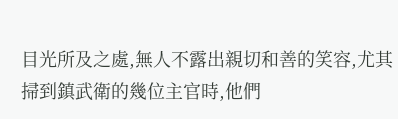目光所及之處,無人不露出親切和善的笑容,尤其掃到鎮武衛的幾位主官時,他們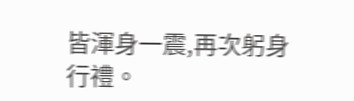皆渾身一震,再次躬身行禮。